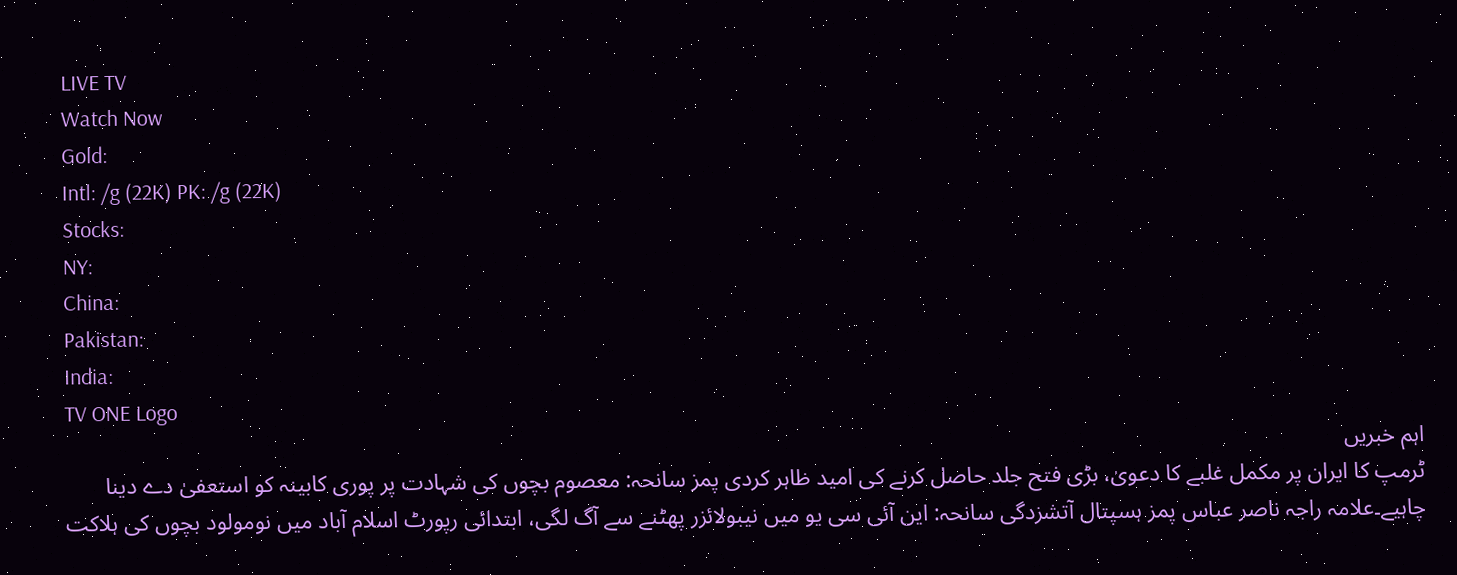LIVE TV
Watch Now
Gold:
Intl: /g (22K) PK: /g (22K)
Stocks:
NY:
China:
Pakistan:
India:
TV ONE Logo
اہم خبریں
ٹرمپ کا ایران پر مکمل غلبے کا دعویٰ، بڑی فتح جلد حاصل کرنے کی امید ظاہر کردی پمز سانحہ: معصوم بچوں کی شہادت پر پوری کابینہ کو استعفیٰ دے دینا چاہیے۔علامہ راجہ ناصر عباس پمز ہسپتال آتشزدگی سانحہ: این آئی سی یو میں نیبولائزر پھٹنے سے آگ لگی، ابتدائی رپورٹ اسلام آباد میں نومولود بچوں کی ہلاکت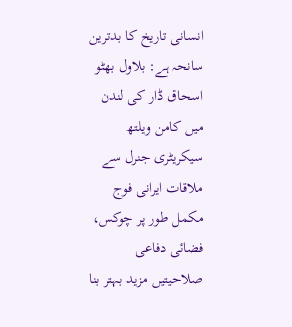انسانی تاریخ کا بدترین سانحہ ہے: بلاول بھٹو اسحاق ڈار کی لندن میں کامن ویلتھ سیکریٹری جنرل سے ملاقات ایرانی فوج مکمل طور پر چوکس، فضائی دفاعی صلاحیتیں مزید بہتر بنا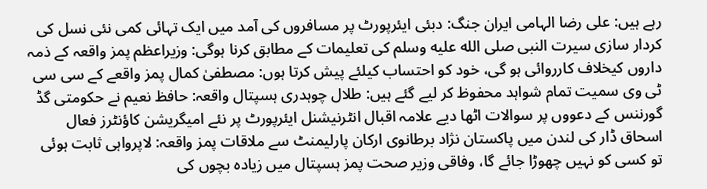رہے ہیں: علی رضا الہامی ایران جنگ: دبئی ایئرپورٹ پر مسافروں کی آمد میں ایک تہائی کمی نئی نسل کی کردار سازی سیرت النبی صلى الله عليه وسلم کی تعلیمات کے مطابق کرنا ہوگی: وزیراعظم پمز واقعہ کے ذمہ داروں کیخلاف کارروائی ہو گی، خود کو احتساب کیلئے پیش کرتا ہوں: مصطفیٰ کمال پمز واقعے کے سی سی ٹی وی سمیت تمام شواہد محفوظ کر لیے گئے ہیں: طلال چوہدری ہسپتال واقعہ: حافظ نعیم نے حکومتی گڈ گورننس کے دعووں پر سوالات اٹھا دیے علامہ اقبال انٹرنیشنل ایئرپورٹ پر نئے امیگریشن کاؤنٹرز فعال اسحاق ڈار کی لندن میں پاکستان نژاد برطانوی ارکان پارلیمنٹ سے ملاقات پمز واقعہ: لاپرواہی ثابت ہوئی تو کسی کو نہیں چھوڑا جائے گا، وفاقی وزیر صحت پمز ہسپتال میں زیادہ بچوں کی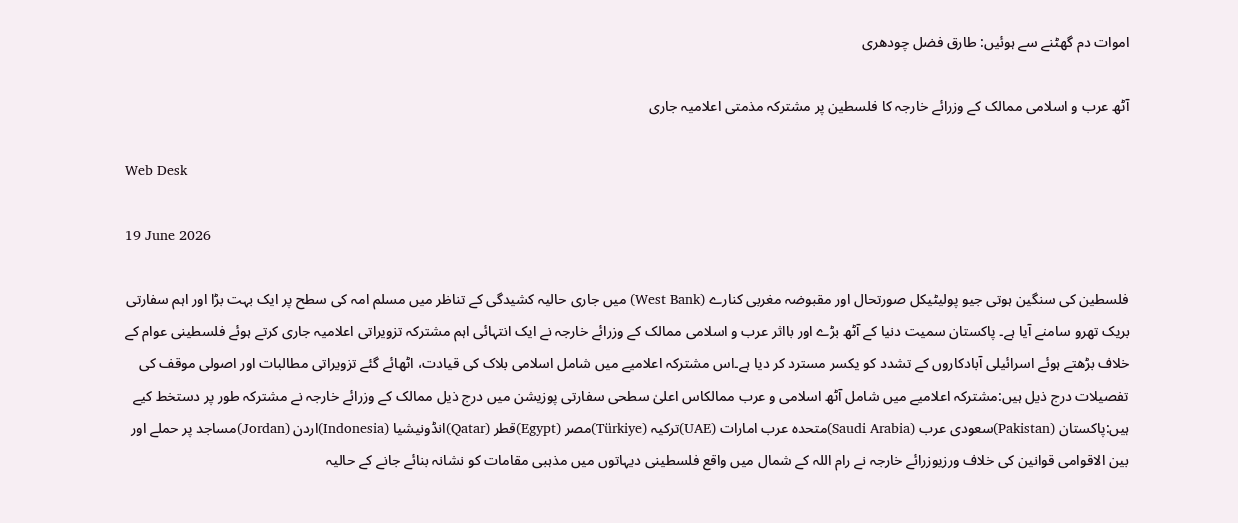اموات دم گھٹنے سے ہوئیں: طارق فضل چودھری

آٹھ عرب و اسلامی ممالک کے وزرائے خارجہ کا فلسطین پر مشترکہ مذمتی اعلامیہ جاری

Web Desk

19 June 2026

فلسطین کی سنگین ہوتی جیو پولیٹیکل صورتحال اور مقبوضہ مغربی کنارے (West Bank) میں جاری حالیہ کشیدگی کے تناظر میں مسلم امہ کی سطح پر ایک بہت بڑا اور اہم سفارتی بریک تھرو سامنے آیا ہے۔ پاکستان سمیت دنیا کے آٹھ بڑے اور بااثر عرب و اسلامی ممالک کے وزرائے خارجہ نے ایک انتہائی اہم مشترکہ تزویراتی اعلامیہ جاری کرتے ہوئے فلسطینی عوام کے خلاف بڑھتے ہوئے اسرائیلی آبادکاروں کے تشدد کو یکسر مسترد کر دیا ہے۔اس مشترکہ اعلامیے میں شامل اسلامی بلاک کی قیادت، اٹھائے گئے تزویراتی مطالبات اور اصولی موقف کی تفصیلات درج ذیل ہیں:مشترکہ اعلامیے میں شامل آٹھ اسلامی و عرب ممالکاس اعلیٰ سطحی سفارتی پوزیشن میں درج ذیل ممالک کے وزرائے خارجہ نے مشترکہ طور پر دستخط کیے ہیں:پاکستان (Pakistan)سعودی عرب (Saudi Arabia)متحدہ عرب امارات (UAE)ترکیہ (Türkiye)مصر (Egypt)قطر (Qatar)انڈونیشیا (Indonesia)اردن (Jordan)مساجد پر حملے اور بین الاقوامی قوانین کی خلاف ورزیوزرائے خارجہ نے رام اللہ کے شمال میں واقع فلسطینی دیہاتوں میں مذہبی مقامات کو نشانہ بنائے جانے کے حالیہ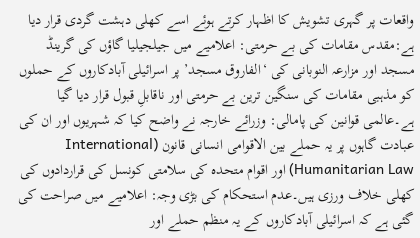واقعات پر گہری تشویش کا اظہار کرتے ہوئے اسے کھلی دہشت گردی قرار دیا ہے:مقدس مقامات کی بے حرمتی: اعلامیے میں جیلجیلیا گاؤں کی گرینڈ مسجد اور مزارعہ النوبانی کی ‘الفاروق مسجد’ پر اسرائیلی آبادکاروں کے حملوں کو مذہبی مقامات کی سنگین ترین بے حرمتی اور ناقابلِ قبول قرار دیا گیا ہے۔عالمی قوانین کی پامالی: وزرائے خارجہ نے واضح کیا کہ شہریوں اور ان کی عبادت گاہوں پر یہ حملے بین الاقوامی انسانی قانون (International Humanitarian Law) اور اقوام متحدہ کی سلامتی کونسل کی قراردادوں کی کھلی خلاف ورزی ہیں۔عدم استحکام کی بڑی وجہ: اعلامیے میں صراحت کی گئی ہے کہ اسرائیلی آبادکاروں کے یہ منظم حملے اور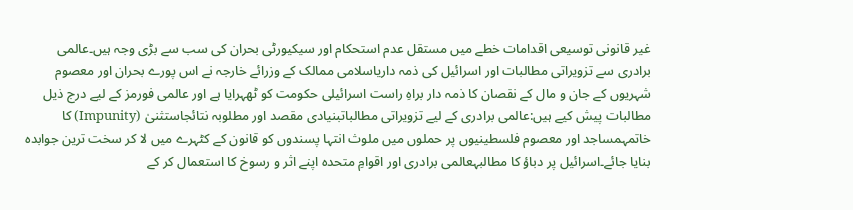غیر قانونی توسیعی اقدامات خطے میں مستقل عدم استحکام اور سیکیورٹی بحران کی سب سے بڑی وجہ ہیں۔عالمی برادری سے تزویراتی مطالبات اور اسرائیل کی ذمہ داریاسلامی ممالک کے وزرائے خارجہ نے اس پورے بحران اور معصوم شہریوں کے جان و مال کے نقصان کا ذمہ دار براہِ راست اسرائیلی حکومت کو ٹھہرایا ہے اور عالمی فورمز کے لیے درج ذیل مطالبات پیش کیے ہیں:عالمی برادری کے لیے تزویراتی مطالباتبنیادی مقصد اور مطلوبہ نتائجاستثنیٰ (Impunity) کا خاتمہمساجد اور معصوم فلسطینیوں پر حملوں میں ملوث انتہا پسندوں کو قانون کے کٹہرے میں لا کر سخت ترین جوابدہ بنایا جائے۔اسرائیل پر دباؤ کا مطالبہعالمی برادری اور اقوامِ متحدہ اپنے اثر و رسوخ کا استعمال کر کے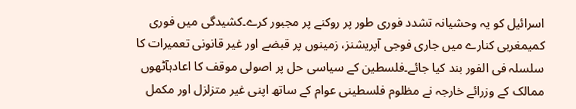اسرائیل کو یہ وحشیانہ تشدد فوری طور پر روکنے پر مجبور کرے۔کشیدگی میں فوری کمیمغربی کنارے میں جاری فوجی آپریشنز، زمینوں پر قبضے اور غیر قانونی تعمیرات کا سلسلہ فی الفور بند کیا جائے۔فلسطین کے سیاسی حل پر اصولی موقف کا اعادہآٹھوں ممالک کے وزرائے خارجہ نے مظلوم فلسطینی عوام کے ساتھ اپنی غیر متزلزل اور مکمل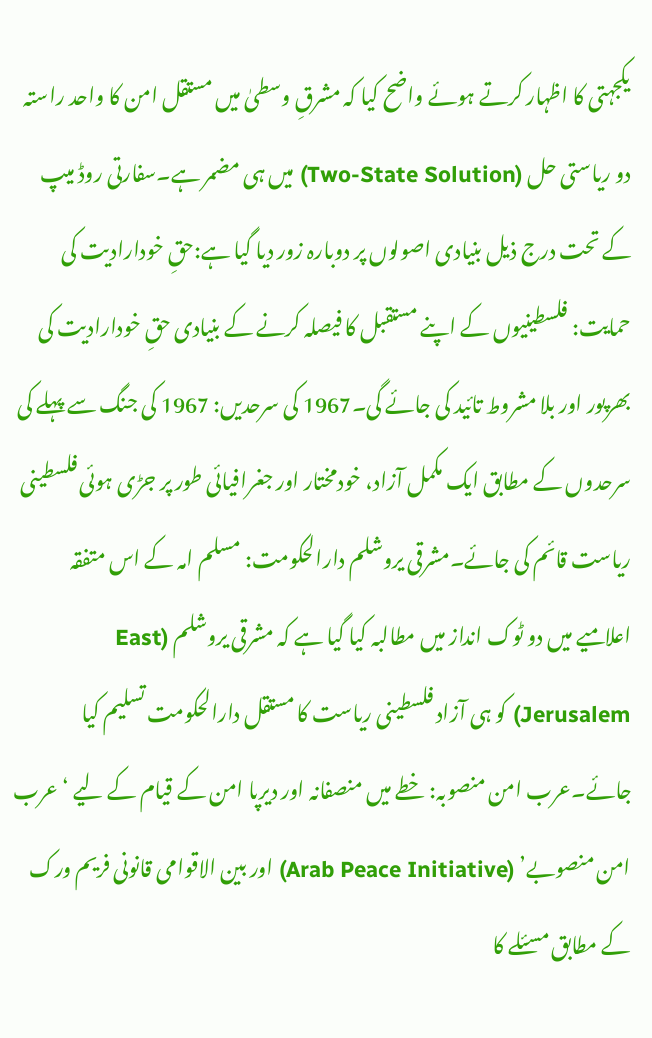یکجہتی کا اظہار کرتے ہوئے واضح کیا کہ مشرقِ وسطیٰ میں مستقل امن کا واحد راستہ دو ریاستی حل (Two-State Solution) میں ہی مضمر ہے۔سفارتی روڈ میپ کے تحت درج ذیل بنیادی اصولوں پر دوبارہ زور دیا گیا ہے:حقِ خودارادیت کی حمایت: فلسطینیوں کے اپنے مستقبل کا فیصلہ کرنے کے بنیادی حقِ خودارادیت کی بھرپور اور بلا مشروط تائید کی جائے گی۔1967 کی سرحدیں: 1967 کی جنگ سے پہلے کی سرحدوں کے مطابق ایک مکمل آزاد، خودمختار اور جغرافیائی طور پر جڑی ہوئی فلسطینی ریاست قائم کی جائے۔مشرقی یروشلم دارالحکومت: مسلم امہ کے اس متفقہ اعلامیے میں دو ٹوک انداز میں مطالبہ کیا گیا ہے کہ مشرقی یروشلم (East Jerusalem) کو ہی آزاد فلسطینی ریاست کا مستقل دارالحکومت تسلیم کیا جائے۔عرب امن منصوبہ: خطے میں منصفانہ اور دیرپا امن کے قیام کے لیے ‘عرب امن منصوبے’ (Arab Peace Initiative) اور بین الاقوامی قانونی فریم ورک کے مطابق مسئلے کا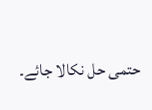حتمی حل نکالا جائے۔